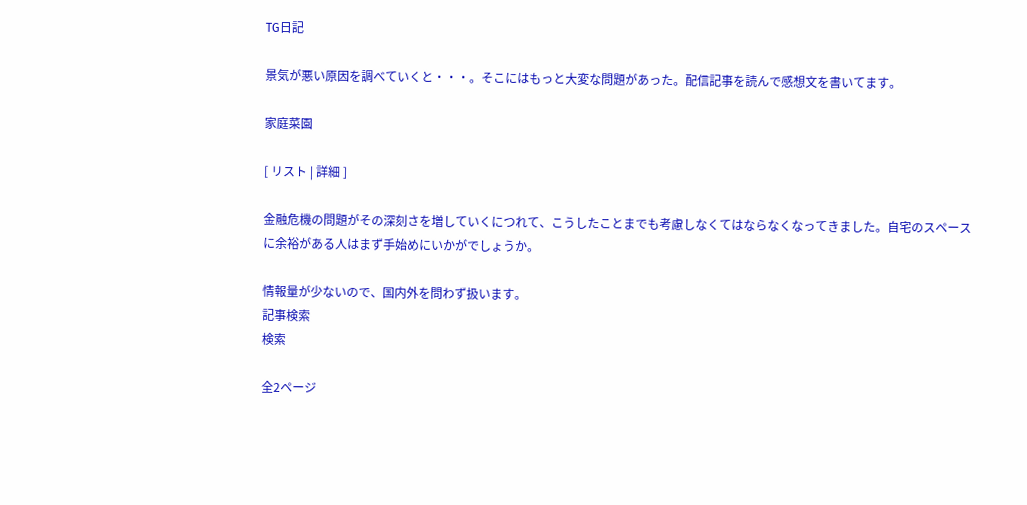TG日記

景気が悪い原因を調べていくと・・・。そこにはもっと大変な問題があった。配信記事を読んで感想文を書いてます。

家庭菜園

[ リスト | 詳細 ]

金融危機の問題がその深刻さを増していくにつれて、こうしたことまでも考慮しなくてはならなくなってきました。自宅のスペースに余裕がある人はまず手始めにいかがでしょうか。

情報量が少ないので、国内外を問わず扱います。
記事検索
検索

全2ページ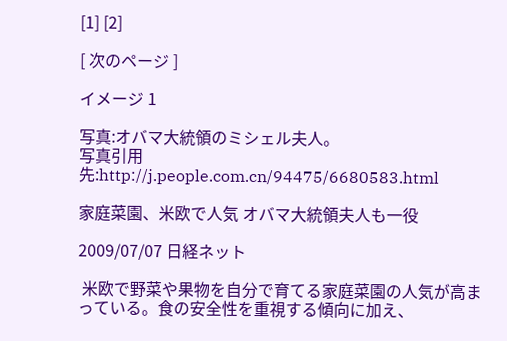[1] [2]

[ 次のページ ]

イメージ 1

写真:オバマ大統領のミシェル夫人。
写真引用先:http://j.people.com.cn/94475/6680583.html

家庭菜園、米欧で人気 オバマ大統領夫人も一役

2009/07/07 日経ネット

 米欧で野菜や果物を自分で育てる家庭菜園の人気が高まっている。食の安全性を重視する傾向に加え、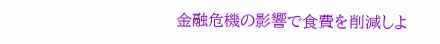金融危機の影響で食費を削減しよ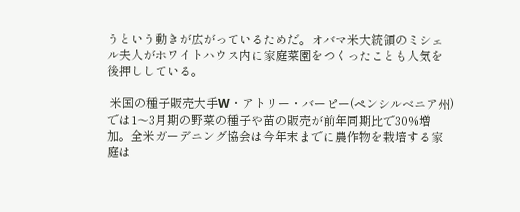うという動きが広がっているためだ。オバマ米大統領のミシェル夫人がホワイトハウス内に家庭菜園をつくったことも人気を後押ししている。

 米国の種子販売大手W・アトリー・バーピー(ペンシルベニア州)では1〜3月期の野菜の種子や苗の販売が前年同期比で30%増加。全米ガーデニング協会は今年末までに農作物を栽培する家庭は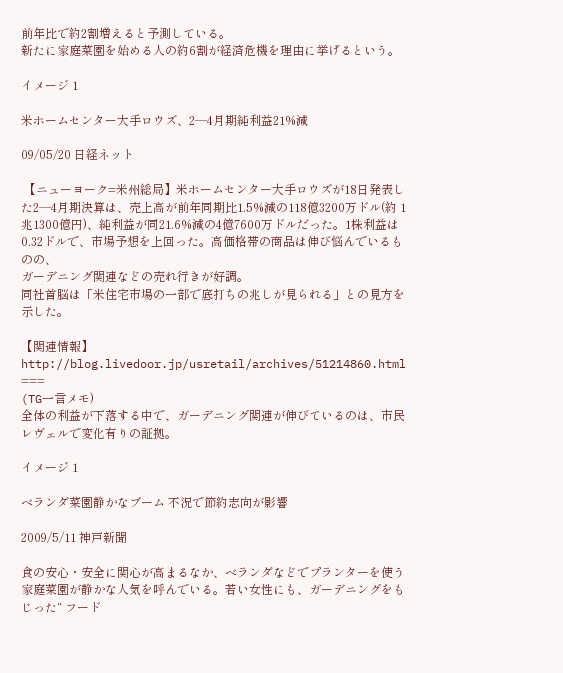前年比で約2割増えると予測している。
新たに家庭菜園を始める人の約6割が経済危機を理由に挙げるという。

イメージ 1

米ホームセンター大手ロウズ、2―4月期純利益21%減

09/05/20 日経ネット

 【ニューヨーク=米州総局】米ホームセンター大手ロウズが18日発表した2―4月期決算は、売上高が前年同期比1.5%減の118億3200万ドル(約 1兆1300億円)、純利益が同21.6%減の4億7600万ドルだった。1株利益は0.32ドルで、市場予想を上回った。高価格帯の商品は伸び悩んでいるものの、
ガーデニング関連などの売れ行きが好調。
同社首脳は「米住宅市場の一部で底打ちの兆しが見られる」との見方を示した。

【関連情報】http://blog.livedoor.jp/usretail/archives/51214860.html
===
(TG一言メモ)
全体の利益が下落する中で、ガーデニング関連が伸びているのは、市民レヴェルで変化有りの証拠。

イメージ 1

ベランダ菜園静かなブーム 不況で節約志向が影響

2009/5/11 神戸新聞

食の安心・安全に関心が高まるなか、ベランダなどでプランターを使う家庭菜園が静かな人気を呼んでいる。若い女性にも、ガーデニングをもじった“ フード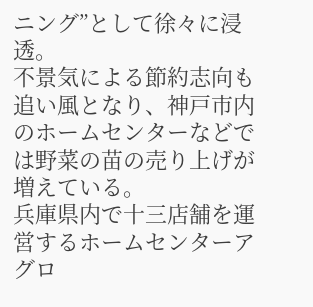ニング”として徐々に浸透。
不景気による節約志向も追い風となり、神戸市内のホームセンターなどでは野菜の苗の売り上げが増えている。
兵庫県内で十三店舗を運営するホームセンターアグロ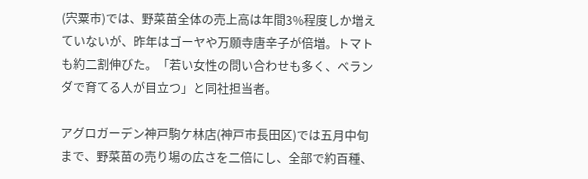(宍粟市)では、野菜苗全体の売上高は年間3%程度しか増えていないが、昨年はゴーヤや万願寺唐辛子が倍増。トマトも約二割伸びた。「若い女性の問い合わせも多く、ベランダで育てる人が目立つ」と同社担当者。

アグロガーデン神戸駒ケ林店(神戸市長田区)では五月中旬まで、野菜苗の売り場の広さを二倍にし、全部で約百種、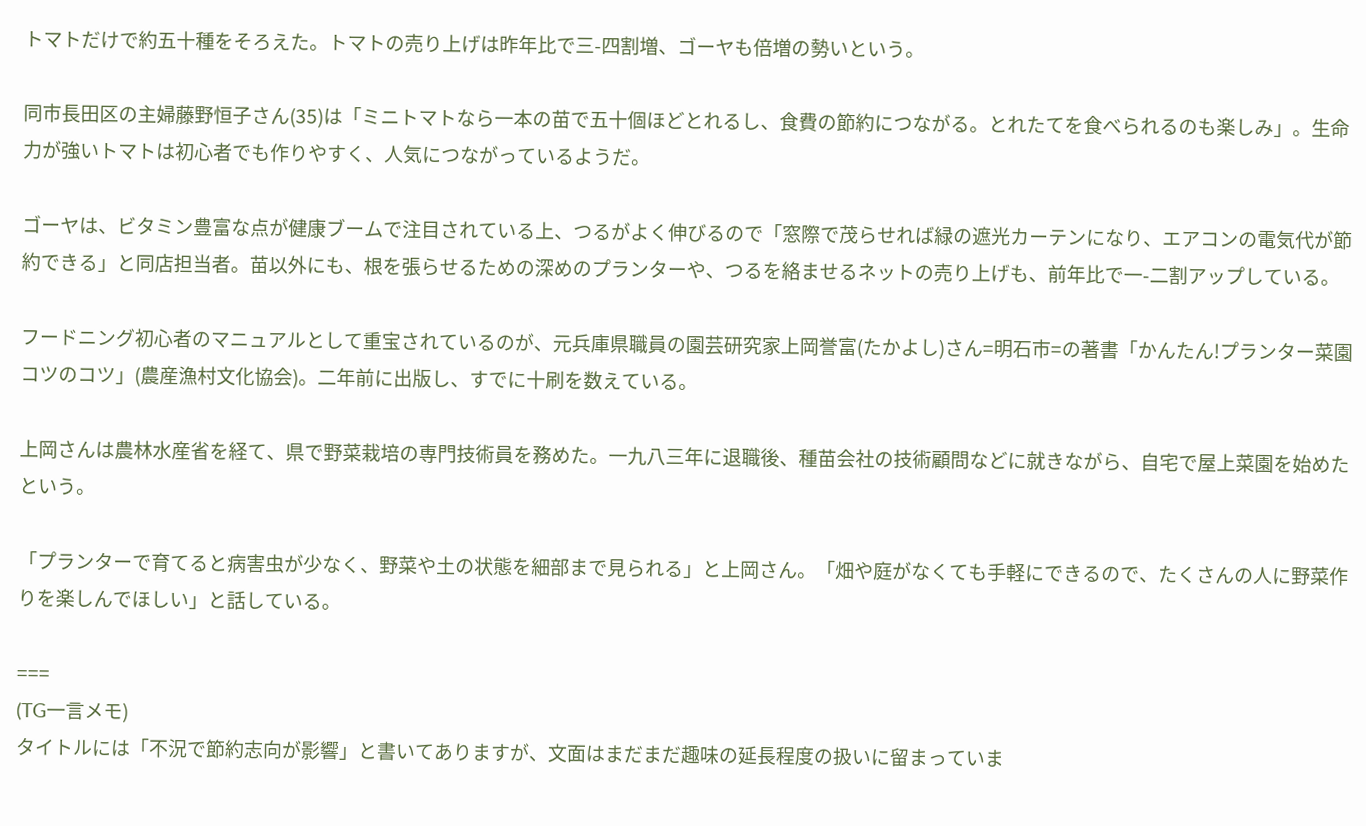トマトだけで約五十種をそろえた。トマトの売り上げは昨年比で三-四割増、ゴーヤも倍増の勢いという。

同市長田区の主婦藤野恒子さん(35)は「ミニトマトなら一本の苗で五十個ほどとれるし、食費の節約につながる。とれたてを食べられるのも楽しみ」。生命力が強いトマトは初心者でも作りやすく、人気につながっているようだ。

ゴーヤは、ビタミン豊富な点が健康ブームで注目されている上、つるがよく伸びるので「窓際で茂らせれば緑の遮光カーテンになり、エアコンの電気代が節約できる」と同店担当者。苗以外にも、根を張らせるための深めのプランターや、つるを絡ませるネットの売り上げも、前年比で一-二割アップしている。

フードニング初心者のマニュアルとして重宝されているのが、元兵庫県職員の園芸研究家上岡誉富(たかよし)さん=明石市=の著書「かんたん!プランター菜園 コツのコツ」(農産漁村文化協会)。二年前に出版し、すでに十刷を数えている。

上岡さんは農林水産省を経て、県で野菜栽培の専門技術員を務めた。一九八三年に退職後、種苗会社の技術顧問などに就きながら、自宅で屋上菜園を始めたという。

「プランターで育てると病害虫が少なく、野菜や土の状態を細部まで見られる」と上岡さん。「畑や庭がなくても手軽にできるので、たくさんの人に野菜作りを楽しんでほしい」と話している。

===
(TG一言メモ)
タイトルには「不況で節約志向が影響」と書いてありますが、文面はまだまだ趣味の延長程度の扱いに留まっていま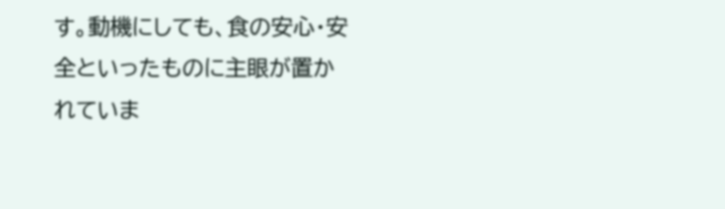す。動機にしても、食の安心・安全といったものに主眼が置かれていま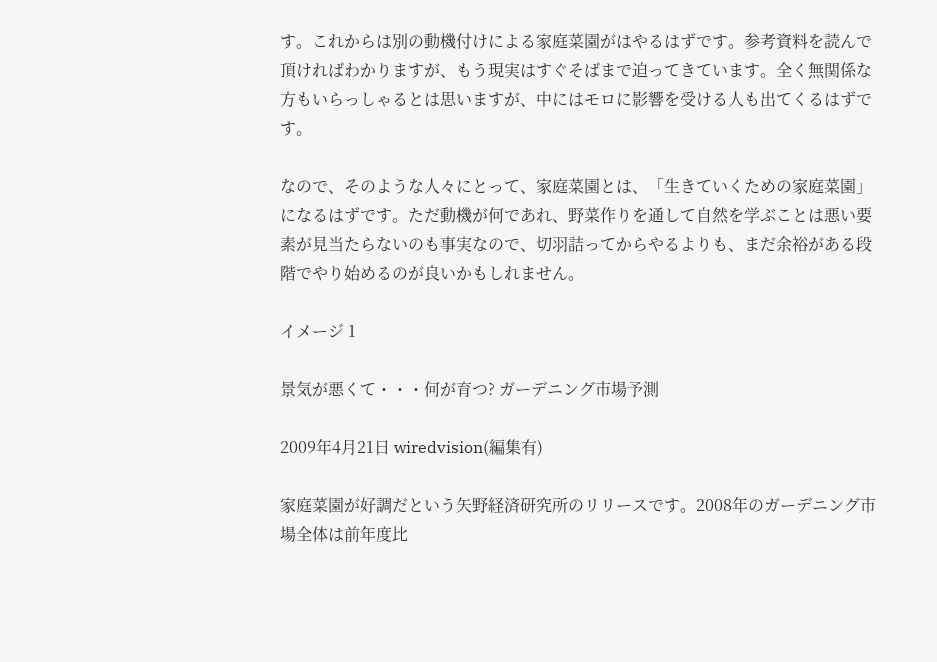す。これからは別の動機付けによる家庭菜園がはやるはずです。参考資料を読んで頂ければわかりますが、もう現実はすぐそばまで迫ってきています。全く無関係な方もいらっしゃるとは思いますが、中にはモロに影響を受ける人も出てくるはずです。

なので、そのような人々にとって、家庭菜園とは、「生きていくための家庭菜園」になるはずです。ただ動機が何であれ、野菜作りを通して自然を学ぶことは悪い要素が見当たらないのも事実なので、切羽詰ってからやるよりも、まだ余裕がある段階でやり始めるのが良いかもしれません。

イメージ 1

景気が悪くて・・・何が育つ? ガーデニング市場予測

2009年4月21日 wiredvision(編集有)

家庭菜園が好調だという矢野経済研究所のリリースです。2008年のガーデニング市場全体は前年度比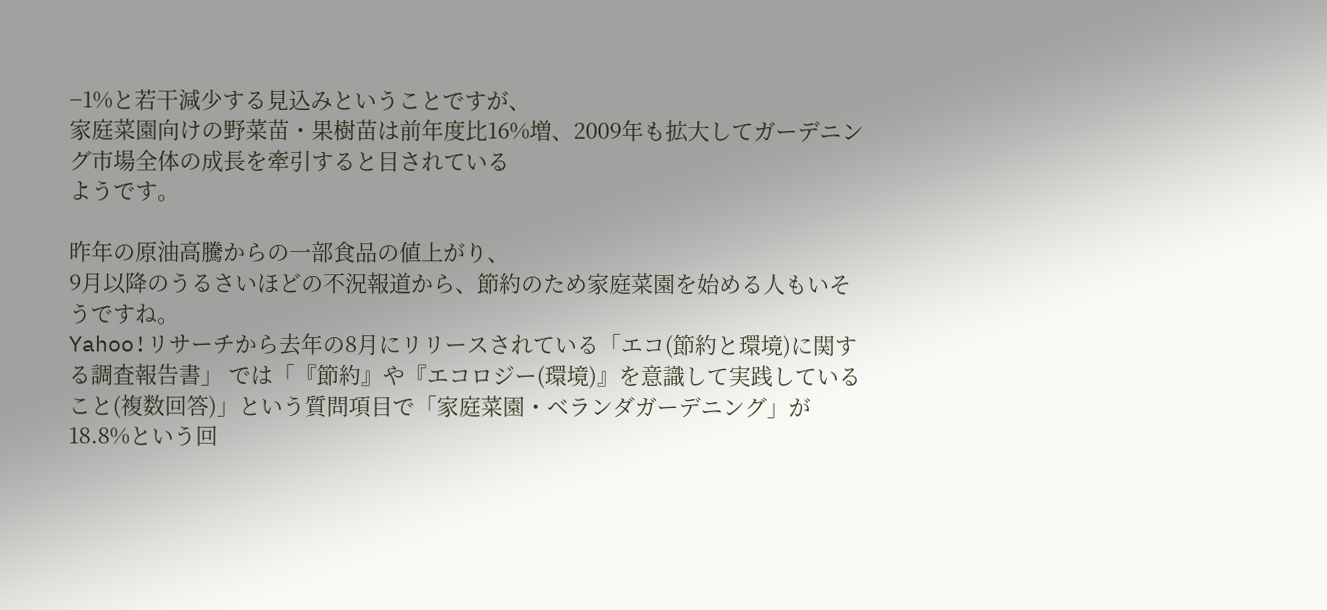−1%と若干減少する見込みということですが、
家庭菜園向けの野菜苗・果樹苗は前年度比16%増、2009年も拡大してガーデニング市場全体の成長を牽引すると目されている
ようです。

昨年の原油高騰からの一部食品の値上がり、
9月以降のうるさいほどの不況報道から、節約のため家庭菜園を始める人もいそうですね。
Yahoo!リサーチから去年の8月にリリースされている「エコ(節約と環境)に関する調査報告書」 では「『節約』や『エコロジー(環境)』を意識して実践していること(複数回答)」という質問項目で「家庭菜園・ベランダガーデニング」が18.8%という回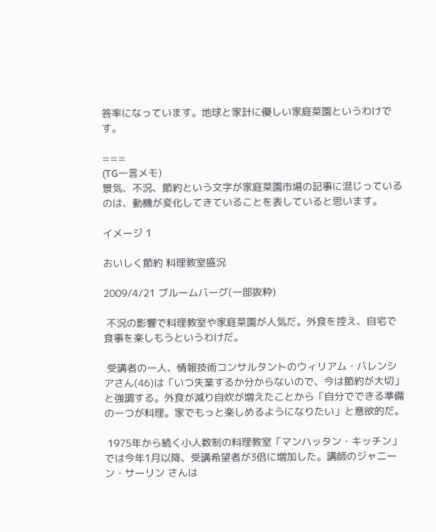答率になっています。地球と家計に優しい家庭菜園というわけです。

===
(TG一言メモ)
景気、不況、節約という文字が家庭菜園市場の記事に混じっているのは、動機が変化してきていることを表していると思います。

イメージ 1

おいしく節約 料理教室盛況

2009/4/21 ブルームバーグ(一部抜粋)

 不況の影響で料理教室や家庭菜園が人気だ。外食を控え、自宅で食事を楽しもうというわけだ。

 受講者の一人、情報技術コンサルタントのウィリアム・バレンシアさん(46)は「いつ失業するか分からないので、今は節約が大切」と強調する。外食が減り自炊が増えたことから「自分でできる準備の一つが料理。家でもっと楽しめるようになりたい」と意欲的だ。

 1975年から続く小人数制の料理教室「マンハッタン・キッチン」では今年1月以降、受講希望者が3倍に増加した。講師のジャニーン・サーリン さんは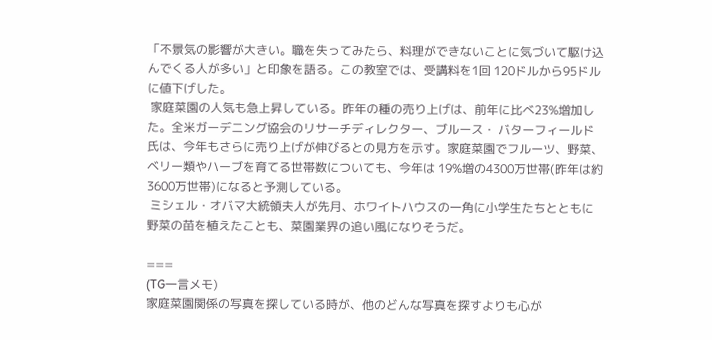「不景気の影響が大きい。職を失ってみたら、料理ができないことに気づいて駆け込んでくる人が多い」と印象を語る。この教室では、受講料を1回 120ドルから95ドルに値下げした。
 家庭菜園の人気も急上昇している。昨年の種の売り上げは、前年に比べ23%増加した。全米ガーデニング協会のリサーチディレクター、ブルース・ バターフィールド氏は、今年もさらに売り上げが伸びるとの見方を示す。家庭菜園でフルーツ、野菜、ベリー類やハーブを育てる世帯数についても、今年は 19%増の4300万世帯(昨年は約3600万世帯)になると予測している。
 ミシェル・オバマ大統領夫人が先月、ホワイトハウスの一角に小学生たちとともに野菜の苗を植えたことも、菜園業界の追い風になりそうだ。

===
(TG一言メモ)
家庭菜園関係の写真を探している時が、他のどんな写真を探すよりも心が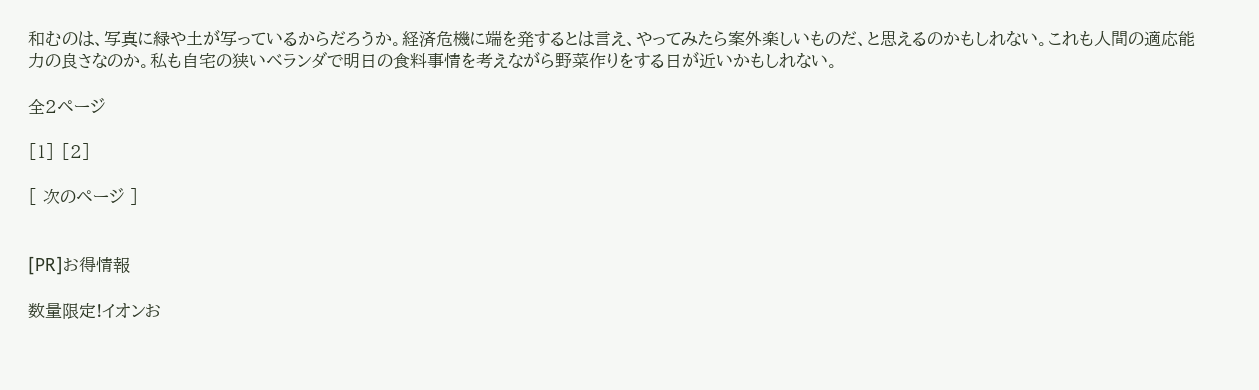和むのは、写真に緑や土が写っているからだろうか。経済危機に端を発するとは言え、やってみたら案外楽しいものだ、と思えるのかもしれない。これも人間の適応能力の良さなのか。私も自宅の狭いベランダで明日の食料事情を考えながら野菜作りをする日が近いかもしれない。

全2ページ

[1] [2]

[ 次のページ ]


[PR]お得情報

数量限定!イオンお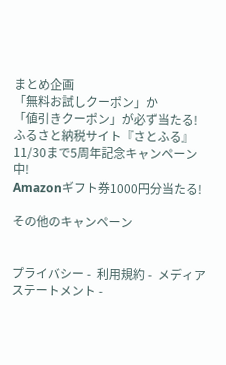まとめ企画
「無料お試しクーポン」か
「値引きクーポン」が必ず当たる!
ふるさと納税サイト『さとふる』
11/30まで5周年記念キャンペーン中!
Amazonギフト券1000円分当たる!

その他のキャンペーン


プライバシー -  利用規約 -  メディアステートメント -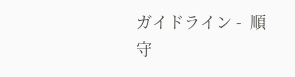ガイドライン -  順守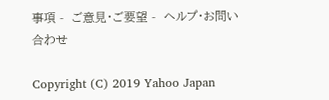事項 -  ご意見・ご要望 -  ヘルプ・お問い合わせ

Copyright (C) 2019 Yahoo Japan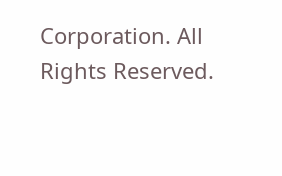Corporation. All Rights Reserved.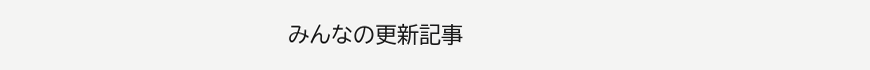みんなの更新記事